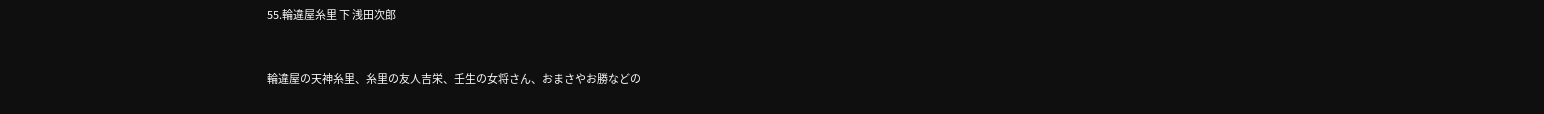55.輪違屋糸里 下 浅田次郎


輪違屋の天神糸里、糸里の友人吉栄、壬生の女将さん、おまさやお勝などの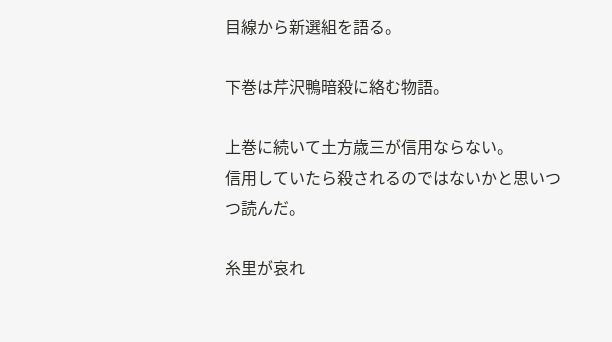目線から新選組を語る。

下巻は芹沢鴨暗殺に絡む物語。

上巻に続いて土方歳三が信用ならない。
信用していたら殺されるのではないかと思いつつ読んだ。

糸里が哀れ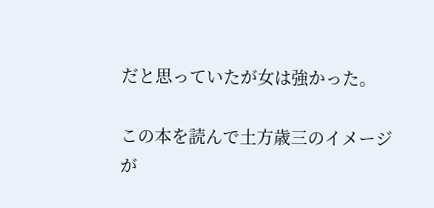だと思っていたが女は強かった。

この本を読んで土方歳三のイメージが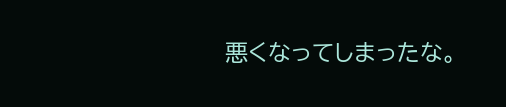悪くなってしまったな。